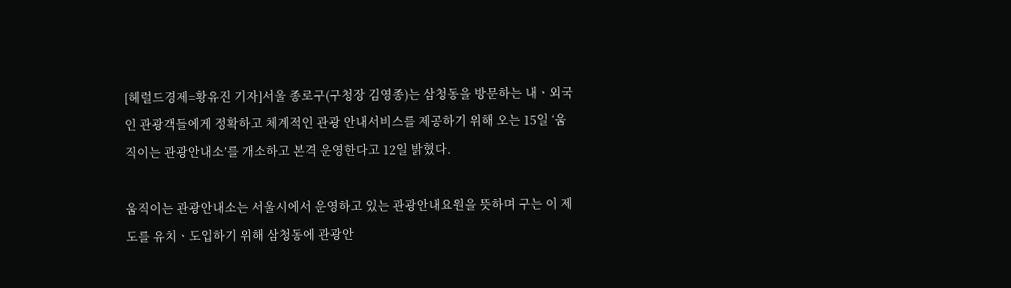[헤럴드경제=황유진 기자]서울 종로구(구청장 김영종)는 삼청동을 방문하는 내ㆍ외국인 관광객들에게 정확하고 체계적인 관광 안내서비스를 제공하기 위해 오는 15일 ‘움직이는 관광안내소’를 개소하고 본격 운영한다고 12일 밝혔다.

움직이는 관광안내소는 서울시에서 운영하고 있는 관광안내요원을 뜻하며 구는 이 제도를 유치ㆍ도입하기 위해 삼청동에 관광안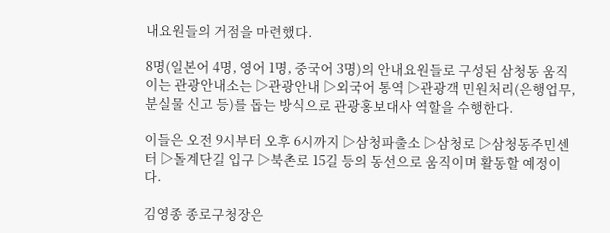내요원들의 거점을 마련했다.

8명(일본어 4명, 영어 1명, 중국어 3명)의 안내요원들로 구성된 삼청동 움직이는 관광안내소는 ▷관광안내 ▷외국어 통역 ▷관광객 민원처리(은행업무, 분실물 신고 등)를 돕는 방식으로 관광홍보대사 역할을 수행한다.

이들은 오전 9시부터 오후 6시까지 ▷삼청파출소 ▷삼청로 ▷삼청동주민센터 ▷돌계단길 입구 ▷북촌로 15길 등의 동선으로 움직이며 활동할 예정이다.

김영종 종로구청장은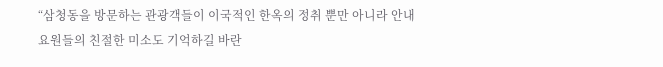“삼청동을 방문하는 관광객들이 이국적인 한옥의 정취 뿐만 아니라 안내요원들의 친절한 미소도 기억하길 바란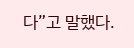다”고 말했다.